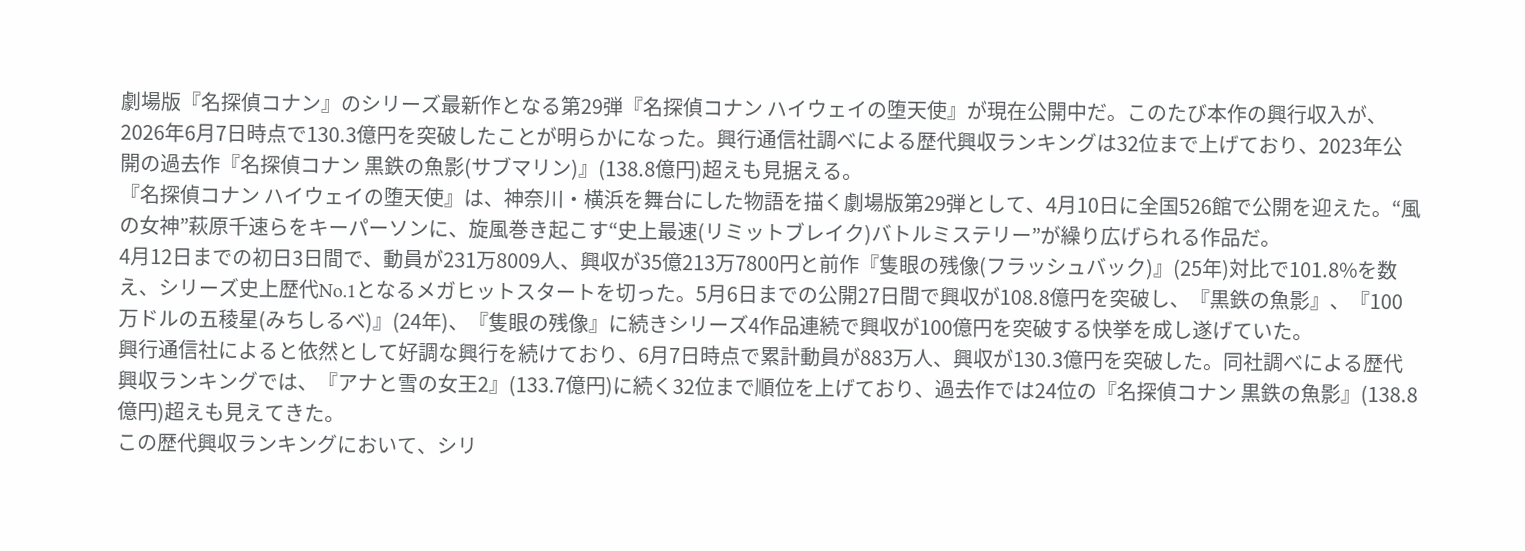劇場版『名探偵コナン』のシリーズ最新作となる第29弾『名探偵コナン ハイウェイの堕天使』が現在公開中だ。このたび本作の興行収入が、2026年6月7日時点で130.3億円を突破したことが明らかになった。興行通信社調べによる歴代興収ランキングは32位まで上げており、2023年公開の過去作『名探偵コナン 黒鉄の魚影(サブマリン)』(138.8億円)超えも見据える。
『名探偵コナン ハイウェイの堕天使』は、神奈川・横浜を舞台にした物語を描く劇場版第29弾として、4月10日に全国526館で公開を迎えた。“風の女神”萩原千速らをキーパーソンに、旋風巻き起こす“史上最速(リミットブレイク)バトルミステリー”が繰り広げられる作品だ。
4月12日までの初日3日間で、動員が231万8009人、興収が35億213万7800円と前作『隻眼の残像(フラッシュバック)』(25年)対比で101.8%を数え、シリーズ史上歴代No.1となるメガヒットスタートを切った。5月6日までの公開27日間で興収が108.8億円を突破し、『黒鉄の魚影』、『100万ドルの五稜星(みちしるべ)』(24年)、『隻眼の残像』に続きシリーズ4作品連続で興収が100億円を突破する快挙を成し遂げていた。
興行通信社によると依然として好調な興行を続けており、6月7日時点で累計動員が883万人、興収が130.3億円を突破した。同社調べによる歴代興収ランキングでは、『アナと雪の女王2』(133.7億円)に続く32位まで順位を上げており、過去作では24位の『名探偵コナン 黒鉄の魚影』(138.8億円)超えも見えてきた。
この歴代興収ランキングにおいて、シリ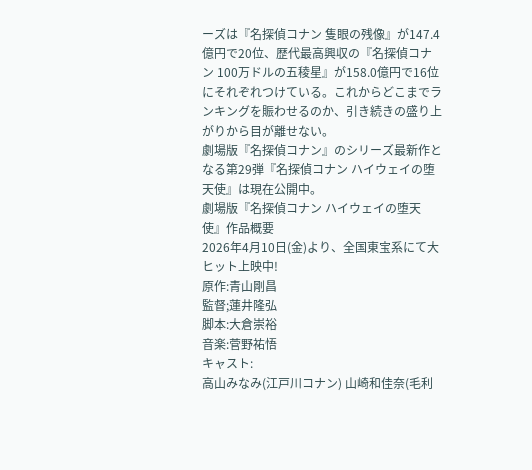ーズは『名探偵コナン 隻眼の残像』が147.4億円で20位、歴代最高興収の『名探偵コナン 100万ドルの五稜星』が158.0億円で16位にそれぞれつけている。これからどこまでランキングを賑わせるのか、引き続きの盛り上がりから目が離せない。
劇場版『名探偵コナン』のシリーズ最新作となる第29弾『名探偵コナン ハイウェイの堕天使』は現在公開中。
劇場版『名探偵コナン ハイウェイの堕天使』作品概要
2026年4月10日(金)より、全国東宝系にて大ヒット上映中!
原作:青山剛昌
監督;蓮井隆弘
脚本:大倉崇裕
音楽:菅野祐悟
キャスト:
高山みなみ(江戸川コナン) 山崎和佳奈(毛利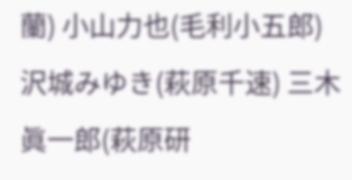蘭) 小山力也(毛利小五郎)
沢城みゆき(萩原千速) 三木眞一郎(萩原研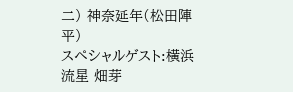二) 神奈延年(松田陣平)
スペシャルゲスト:横浜流星 畑芽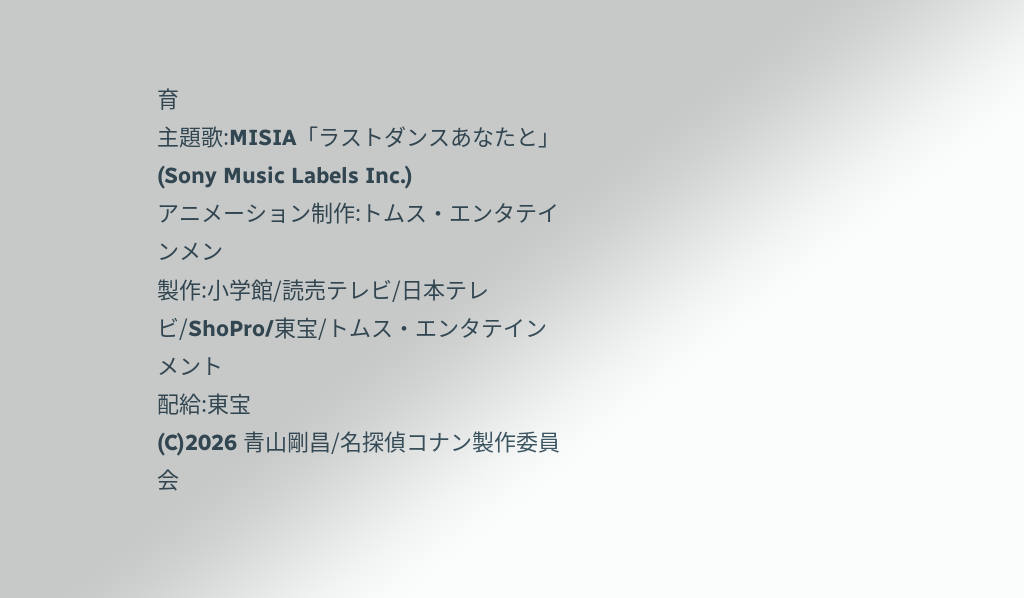育
主題歌:MISIA「ラストダンスあなたと」(Sony Music Labels Inc.)
アニメーション制作:トムス・エンタテインメン
製作:小学館/読売テレビ/日本テレビ/ShoPro/東宝/トムス・エンタテインメント
配給:東宝
(C)2026 青山剛昌/名探偵コナン製作委員会